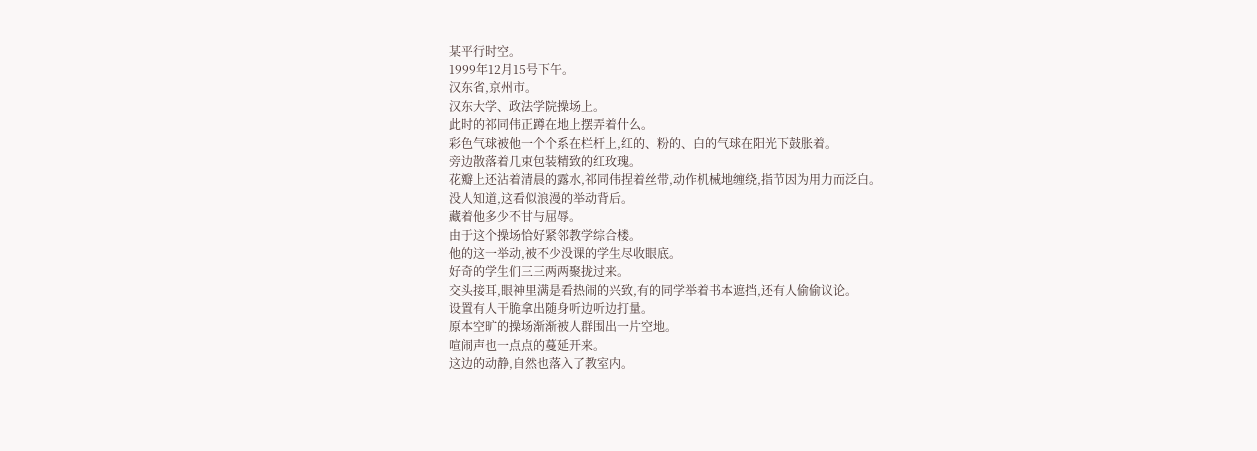某平行时空。
1999年12月15号下午。
汉东省,京州市。
汉东大学、政法学院操场上。
此时的祁同伟正蹲在地上摆弄着什么。
彩色气球被他一个个系在栏杆上,红的、粉的、白的气球在阳光下鼓胀着。
旁边散落着几束包装精致的红玫瑰。
花瓣上还沾着清晨的露水,祁同伟捏着丝带,动作机械地缠绕,指节因为用力而泛白。
没人知道,这看似浪漫的举动背后。
藏着他多少不甘与屈辱。
由于这个操场恰好紧邻教学综合楼。
他的这一举动,被不少没课的学生尽收眼底。
好奇的学生们三三两两聚拢过来。
交头接耳,眼神里满是看热闹的兴致,有的同学举着书本遮挡,还有人偷偷议论。
设置有人干脆拿出随身听边听边打量。
原本空旷的操场渐渐被人群围出一片空地。
喧闹声也一点点的蔓延开来。
这边的动静,自然也落入了教室内。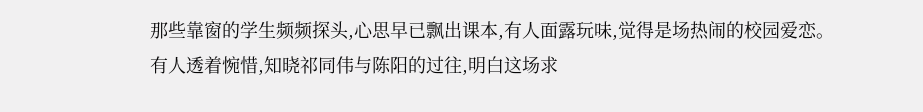那些靠窗的学生频频探头,心思早已飘出课本,有人面露玩味,觉得是场热闹的校园爱恋。
有人透着惋惜,知晓祁同伟与陈阳的过往,明白这场求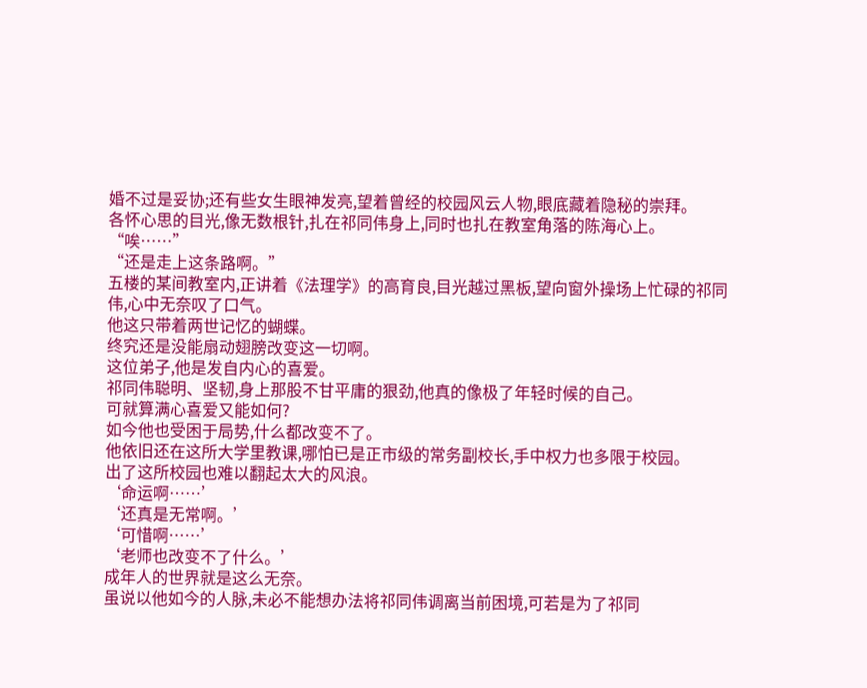婚不过是妥协;还有些女生眼神发亮,望着曾经的校园风云人物,眼底藏着隐秘的崇拜。
各怀心思的目光,像无数根针,扎在祁同伟身上,同时也扎在教室角落的陈海心上。
“唉……”
“还是走上这条路啊。”
五楼的某间教室内,正讲着《法理学》的高育良,目光越过黑板,望向窗外操场上忙碌的祁同伟,心中无奈叹了口气。
他这只带着两世记忆的蝴蝶。
终究还是没能扇动翅膀改变这一切啊。
这位弟子,他是发自内心的喜爱。
祁同伟聪明、坚韧,身上那股不甘平庸的狠劲,他真的像极了年轻时候的自己。
可就算满心喜爱又能如何?
如今他也受困于局势,什么都改变不了。
他依旧还在这所大学里教课,哪怕已是正市级的常务副校长,手中权力也多限于校园。
出了这所校园也难以翻起太大的风浪。
‘命运啊……’
‘还真是无常啊。’
‘可惜啊……’
‘老师也改变不了什么。’
成年人的世界就是这么无奈。
虽说以他如今的人脉,未必不能想办法将祁同伟调离当前困境,可若是为了祁同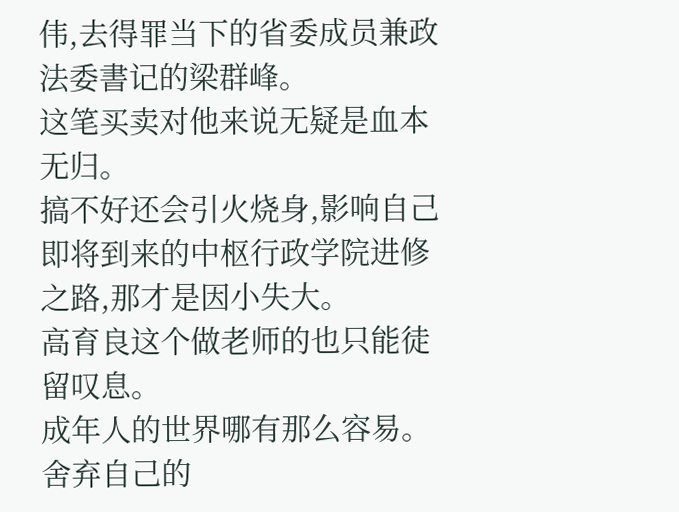伟,去得罪当下的省委成员兼政法委書记的梁群峰。
这笔买卖对他来说无疑是血本无归。
搞不好还会引火烧身,影响自己即将到来的中枢行政学院进修之路,那才是因小失大。
高育良这个做老师的也只能徒留叹息。
成年人的世界哪有那么容易。
舍弃自己的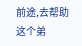前途,去帮助这个弟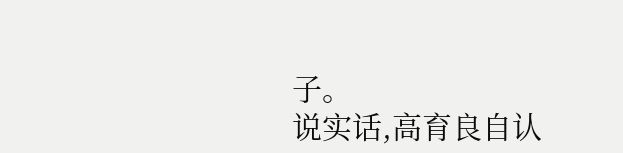子。
说实话,高育良自认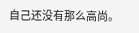自己还没有那么高尚。